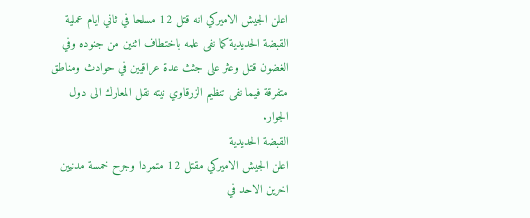اعلن الجيش الاميركي انه قتل 12 مسلحا في ثاني ايام عملية القبضة الحديدية كما نفى علمه باختطاف اثنين من جنوده وفي الغضون قتل وعثر على جثث عدة عراقيين في حوادث ومناطق متفرقة فيما نفى تنظيم الزرقاوي نيته نقل المعارك الى دول الجوار.
القبضة الحديدية
اعلن الجيش الاميركي مقتل 12 متمردا وجرح خمسة مدنيين اخرين الاحد في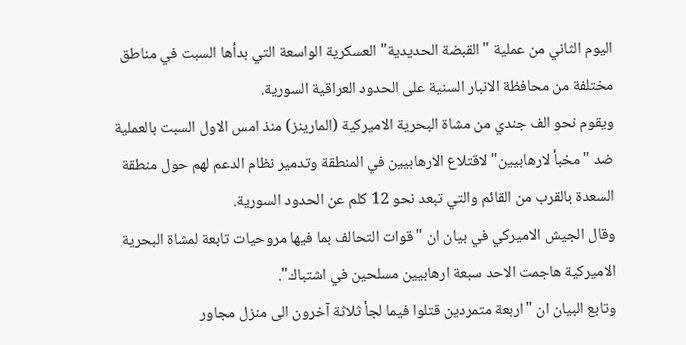اليوم الثاني من عملية "القبضة الحديدية" العسكرية الواسعة التي بدأها السبت في مناطق مختلفة من محافظة الانبار السنية على الحدود العراقية السورية.
ويقوم نحو الف جندي من مشاة البحرية الاميركية (المارينز) منذ امس الاول السبت بالعملية ضد "مخبأ لارهابيين" لاقتلاع الارهابيين في المنطقة وتدمير نظام الدعم لهم حول منطقة السعدة بالقرب من القائم والتي تبعد نحو 12 كلم عن الحدود السورية.
وقال الجيش الاميركي في بيان ان "قوات التحالف بما فيها مروحيات تابعة لمشاة البحرية الاميركية هاجمت الاحد سبعة ارهابيين مسلحين في اشتباك".
وتابع البيان ان "اربعة متمردين قتلوا فيما لجأ ثلاثة آخرون الى منزل مجاور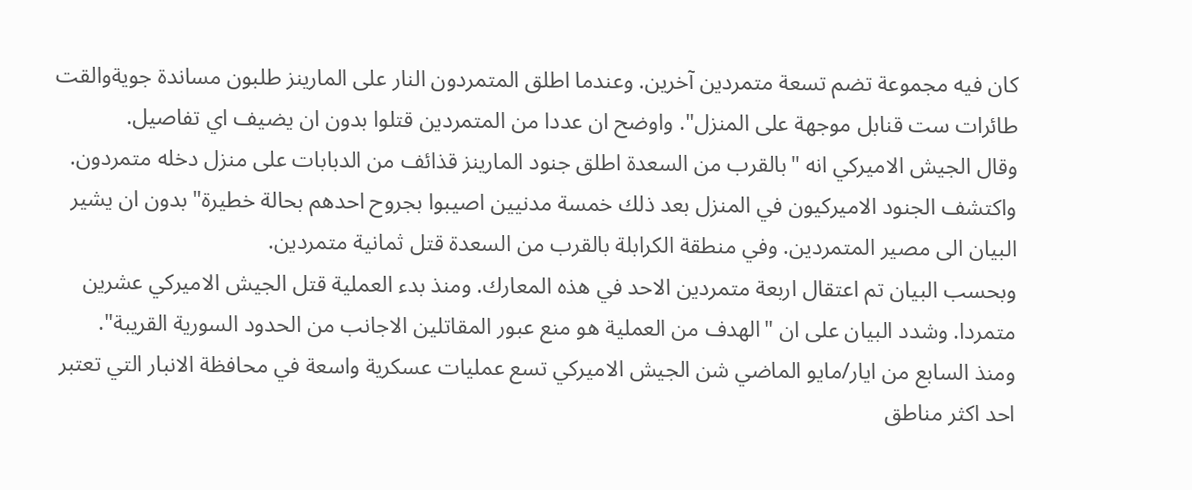كان فيه مجموعة تضم تسعة متمردين آخرين. وعندما اطلق المتمردون النار على المارينز طلبون مساندة جويةوالقت طائرات ست قنابل موجهة على المنزل". واوضح ان عددا من المتمردين قتلوا بدون ان يضيف اي تفاصيل.
وقال الجيش الاميركي انه "بالقرب من السعدة اطلق جنود المارينز قذائف من الدبابات على منزل دخله متمردون. واكتشف الجنود الاميركيون في المنزل بعد ذلك خمسة مدنيين اصيبوا بجروح احدهم بحالة خطيرة" بدون ان يشير البيان الى مصير المتمردين. وفي منطقة الكرابلة بالقرب من السعدة قتل ثمانية متمردين.
وبحسب البيان تم اعتقال اربعة متمردين الاحد في هذه المعارك. ومنذ بدء العملية قتل الجيش الاميركي عشرين متمردا. وشدد البيان على ان "الهدف من العملية هو منع عبور المقاتلين الاجانب من الحدود السورية القريبة".
ومنذ السابع من ايار/مايو الماضي شن الجيش الاميركي تسع عمليات عسكرية واسعة في محافظة الانبار التي تعتبر احد اكثر مناطق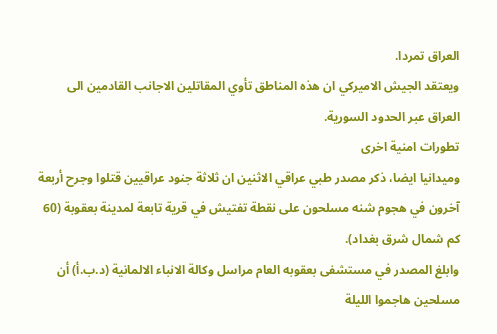العراق تمردا.
ويعتقد الجيش الاميركي ان هذه المناطق تأوي المقاتلين الاجانب القادمين الى العراق عبر الحدود السورية.
تطورات امنية اخرى
وميدانيا ايضا، ذكر مصدر طبي عراقي الاثنين ان ثلاثة جنود عراقيين قتلوا وجرح أربعة آخرون في هجوم شنه مسلحون على نقطة تفتيش في قرية تابعة لمدينة بعقوبة (60 كم شمال شرق بغداد).
وابلغ المصدر في مستشفى بعقوبه العام مراسل وكالة الانباء الالمانية (د.ب.أ) أن مسلحين هاجموا الليلة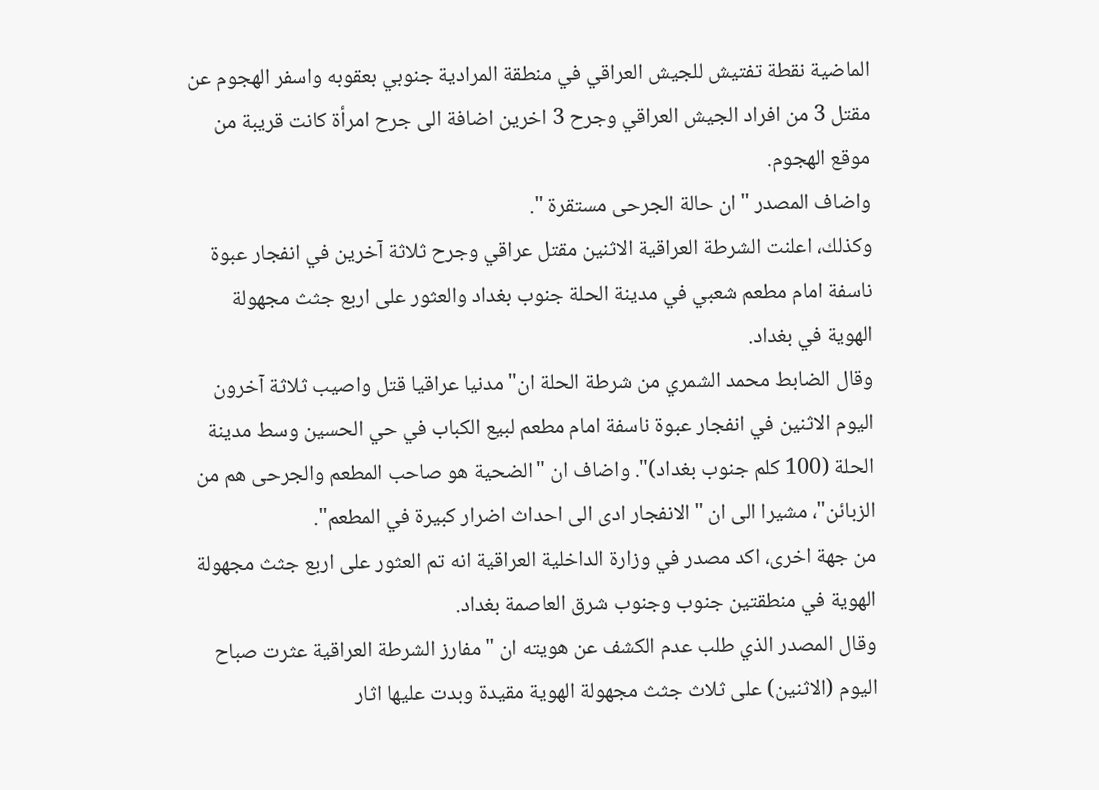الماضية نقطة تفتيش للجيش العراقي في منطقة المرادية جنوبي بعقوبه واسفر الهجوم عن مقتل 3 من افراد الجيش العراقي وجرح 3 اخرين اضافة الى جرح امرأة كانت قريبة من موقع الهجوم.
واضاف المصدر "ان حالة الجرحى مستقرة ".
وكذلك، اعلنت الشرطة العراقية الاثنين مقتل عراقي وجرح ثلاثة آخرين في انفجار عبوة ناسفة امام مطعم شعبي في مدينة الحلة جنوب بغداد والعثور على اربع جثث مجهولة الهوية في بغداد.
وقال الضابط محمد الشمري من شرطة الحلة ان"مدنيا عراقيا قتل واصيب ثلاثة آخرون اليوم الاثنين في انفجار عبوة ناسفة امام مطعم لبيع الكباب في حي الحسين وسط مدينة الحلة (100 كلم جنوب بغداد)". واضاف ان "الضحية هو صاحب المطعم والجرحى هم من الزبائن"، مشيرا الى ان "الانفجار ادى الى احداث اضرار كبيرة في المطعم".
من جهة اخرى، اكد مصدر في وزارة الداخلية العراقية انه تم العثور على اربع جثث مجهولة الهوية في منطقتين جنوب وجنوب شرق العاصمة بغداد.
وقال المصدر الذي طلب عدم الكشف عن هويته ان "مفارز الشرطة العراقية عثرت صباح اليوم (الاثنين) على ثلاث جثث مجهولة الهوية مقيدة وبدت عليها اثار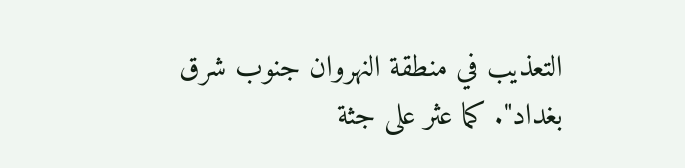التعذيب في منطقة النهروان جنوب شرق بغداد". كما عثر على جثة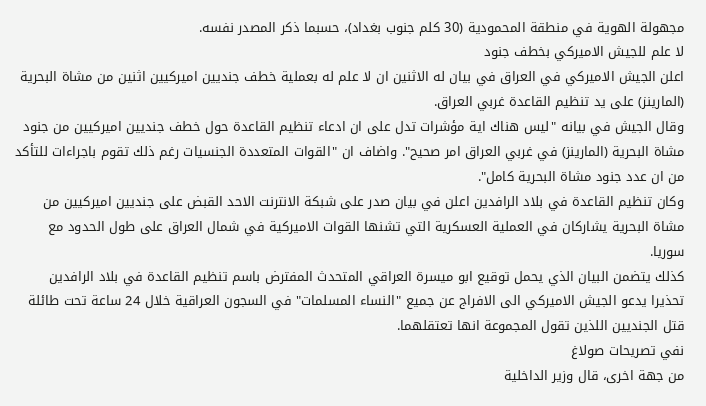مجهولة الهوية في منطقة المحمودية (30 كلم جنوب بغداد)، حسبما ذكر المصدر نفسه.
لا علم للجيش الاميركي بخطف جنود
اعلن الجيش الاميركي في العراق في بيان له الاثنين ان لا علم له بعملية خطف جنديين اميركيين اثنين من مشاة البحرية (المارينز) على يد تنظيم القاعدة غربي العراق.
وقال الجيش في بيانه "ليس هناك اية مؤشرات تدل على ان ادعاء تنظيم القاعدة حول خطف جنديين اميركيين من جنود مشاة البحرية (المارينز) في غربي العراق امر صحيح". واضاف ان "القوات المتعددة الجنسيات رغم ذلك تقوم باجراءات للتأكد من ان عدد جنود مشاة البحرية كامل".
وكان تنظيم القاعدة في بلاد الرافدين اعلن في بيان صدر على شبكة الانترنت الاحد القبض على جنديين اميركيين من مشاة البحرية يشاركان في العملية العسكرية التي تشنها القوات الاميركية في شمال العراق على طول الحدود مع سوريا.
كذلك يتضمن البيان الذي يحمل توقيع ابو ميسرة العراقي المتحدث المفترض باسم تنظيم القاعدة في بلاد الرافدين تحذيرا يدعو الجيش الاميركي الى الافراج عن جميع "النساء المسلمات" في السجون العراقية خلال 24 ساعة تحت طائلة قتل الجنديين اللذين تقول المجموعة انها تعتقلهما.
نفي تصريحات صولاغ
من جهة اخرى، قال وزير الداخلية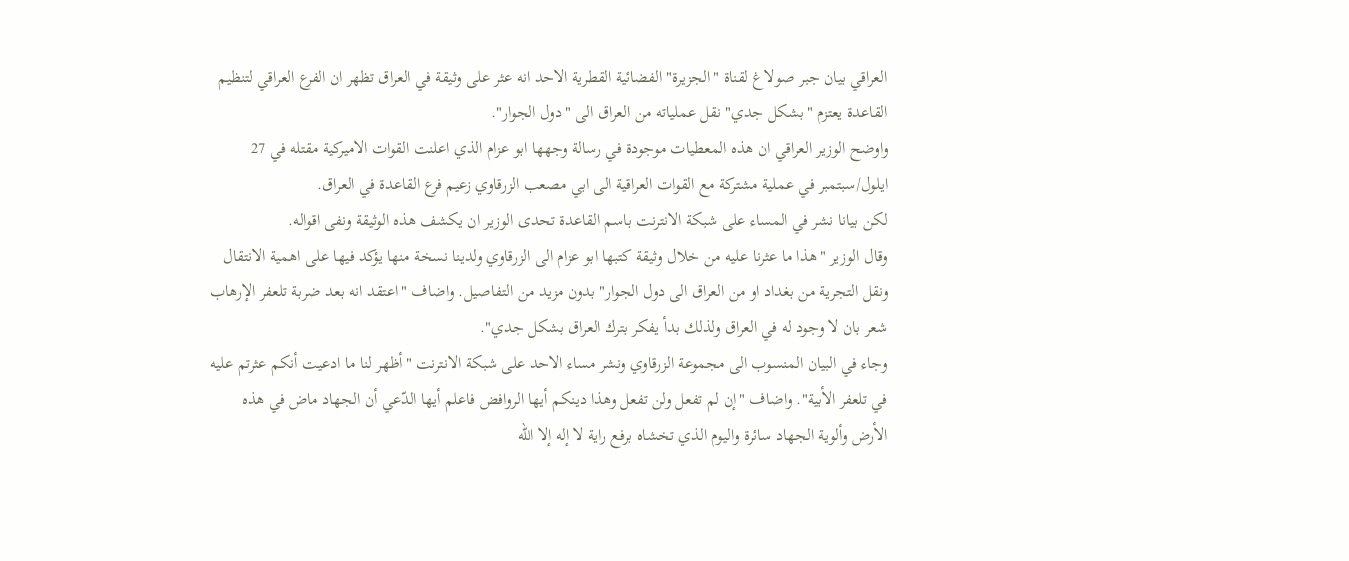العراقي بيان جبر صولاغ لقناة "الجزيرة" الفضائية القطرية الاحد انه عثر على وثيقة في العراق تظهر ان الفرع العراقي لتنظيم القاعدة يعتزم "بشكل جدي" نقل عملياته من العراق الى "دول الجوار".
واوضح الوزير العراقي ان هذه المعطيات موجودة في رسالة وجهها ابو عزام الذي اعلنت القوات الاميركية مقتله في 27 ايلول/سبتمبر في عملية مشتركة مع القوات العراقية الى ابي مصعب الزرقاوي زعيم فرع القاعدة في العراق.
لكن بيانا نشر في المساء على شبكة الانترنت باسم القاعدة تحدى الوزير ان يكشف هذه الوثيقة ونفى اقواله.
وقال الوزير "هذا ما عثرنا عليه من خلال وثيقة كتبها ابو عزام الى الزرقاوي ولدينا نسخة منها يؤكد فيها على اهمية الانتقال ونقل التجرية من بغداد او من العراق الى دول الجوار" بدون مزيد من التفاصيل. واضاف "اعتقد انه بعد ضربة تلعفر الإرهاب شعر بان لا وجود له في العراق ولذلك بدأ يفكر بترك العراق بشكل جدي".
وجاء في البيان المنسوب الى مجموعة الزرقاوي ونشر مساء الاحد على شبكة الانترنت "أظهر لنا ما ادعيت أنكم عثرتم عليه في تلعفر الأبية". واضاف "إن لم تفعل ولن تفعل وهذا دينكم أيها الروافض فاعلم أيها الدّعي أن الجهاد ماض في هذه الأرض وألوية الجهاد سائرة واليوم الذي تخشاه برفع راية لا إله إلا الله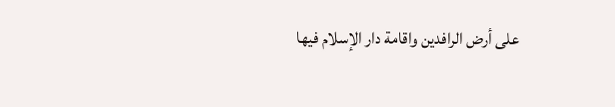على أرض الرافدين واقامة دار الإسلام فيها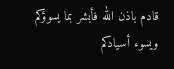قادم باذن الله فأبشر بما يسوؤكم ويسوء أسيادكم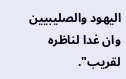اليهود والصليبيين وان غدا لناظره لقريب".